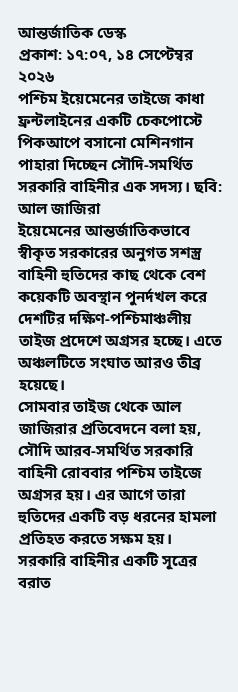আন্তর্জাতিক ডেস্ক
প্রকাশ: ১৭:০৭, ১৪ সেপ্টেম্বর ২০২৬
পশ্চিম ইয়েমেনের তাইজে কাধা ফ্রন্টলাইনের একটি চেকপোস্টে পিকআপে বসানো মেশিনগান পাহারা দিচ্ছেন সৌদি-সমর্থিত সরকারি বাহিনীর এক সদস্য। ছবি: আল জাজিরা
ইয়েমেনের আন্তর্জাতিকভাবে স্বীকৃত সরকারের অনুগত সশস্ত্র বাহিনী হুতিদের কাছ থেকে বেশ কয়েকটি অবস্থান পুনর্দখল করে দেশটির দক্ষিণ-পশ্চিমাঞ্চলীয় তাইজ প্রদেশে অগ্রসর হচ্ছে। এতে অঞ্চলটিতে সংঘাত আরও তীব্র হয়েছে।
সোমবার তাইজ থেকে আল জাজিরার প্রতিবেদনে বলা হয়, সৌদি আরব-সমর্থিত সরকারি বাহিনী রোববার পশ্চিম তাইজে অগ্রসর হয়। এর আগে তারা হুতিদের একটি বড় ধরনের হামলা প্রতিহত করতে সক্ষম হয়।
সরকারি বাহিনীর একটি সূত্রের বরাত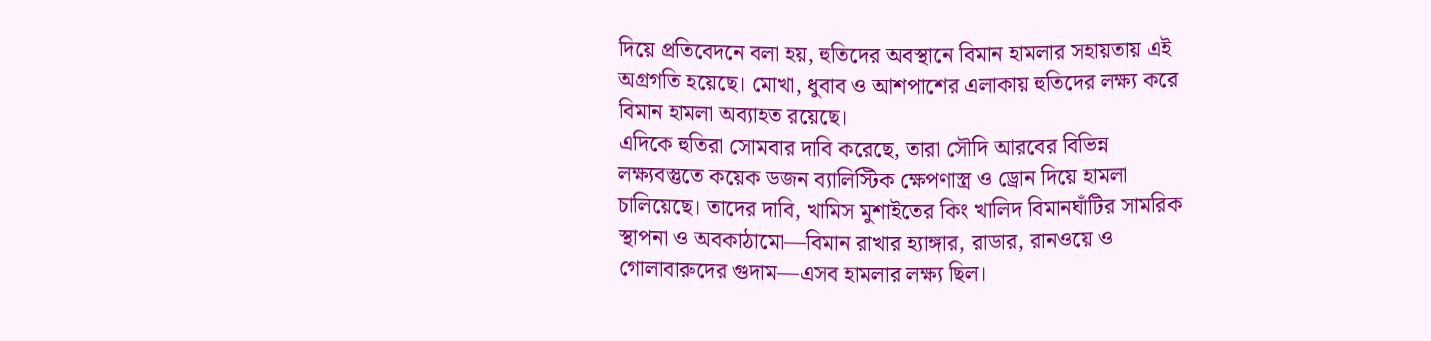দিয়ে প্রতিবেদনে বলা হয়, হুতিদের অবস্থানে বিমান হামলার সহায়তায় এই অগ্রগতি হয়েছে। মোখা, ধুবাব ও আশপাশের এলাকায় হুতিদের লক্ষ্য করে বিমান হামলা অব্যাহত রয়েছে।
এদিকে হুতিরা সোমবার দাবি করেছে, তারা সৌদি আরবের বিভিন্ন লক্ষ্যবস্তুতে কয়েক ডজন ব্যালিস্টিক ক্ষেপণাস্ত্র ও ড্রোন দিয়ে হামলা চালিয়েছে। তাদের দাবি, খামিস মুশাইতের কিং খালিদ বিমানঘাঁটির সামরিক স্থাপনা ও অবকাঠামো—বিমান রাখার হ্যাঙ্গার, রাডার, রানওয়ে ও গোলাবারুদের গুদাম—এসব হামলার লক্ষ্য ছিল।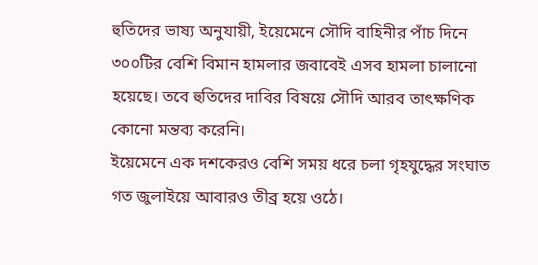হুতিদের ভাষ্য অনুযায়ী, ইয়েমেনে সৌদি বাহিনীর পাঁচ দিনে ৩০০টির বেশি বিমান হামলার জবাবেই এসব হামলা চালানো হয়েছে। তবে হুতিদের দাবির বিষয়ে সৌদি আরব তাৎক্ষণিক কোনো মন্তব্য করেনি।
ইয়েমেনে এক দশকেরও বেশি সময় ধরে চলা গৃহযুদ্ধের সংঘাত গত জুলাইয়ে আবারও তীব্র হয়ে ওঠে।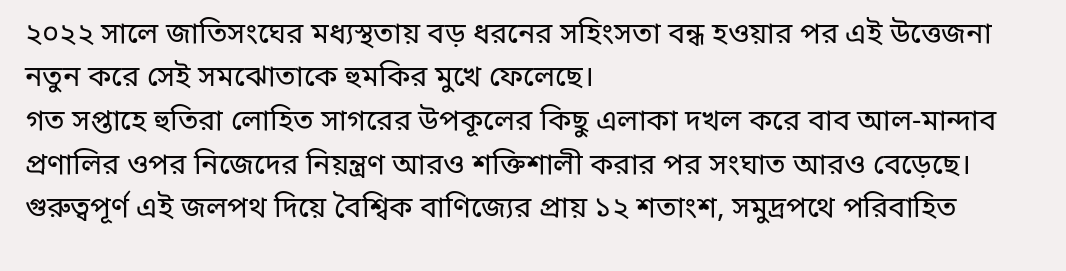২০২২ সালে জাতিসংঘের মধ্যস্থতায় বড় ধরনের সহিংসতা বন্ধ হওয়ার পর এই উত্তেজনা নতুন করে সেই সমঝোতাকে হুমকির মুখে ফেলেছে।
গত সপ্তাহে হুতিরা লোহিত সাগরের উপকূলের কিছু এলাকা দখল করে বাব আল-মান্দাব প্রণালির ওপর নিজেদের নিয়ন্ত্রণ আরও শক্তিশালী করার পর সংঘাত আরও বেড়েছে। গুরুত্বপূর্ণ এই জলপথ দিয়ে বৈশ্বিক বাণিজ্যের প্রায় ১২ শতাংশ, সমুদ্রপথে পরিবাহিত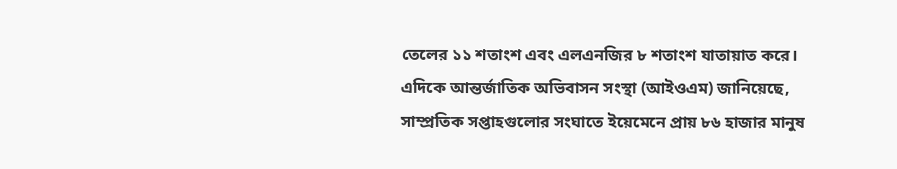তেলের ১১ শতাংশ এবং এলএনজির ৮ শতাংশ যাতায়াত করে।
এদিকে আন্তর্জাতিক অভিবাসন সংস্থা (আইওএম) জানিয়েছে, সাম্প্রতিক সপ্তাহগুলোর সংঘাতে ইয়েমেনে প্রায় ৮৬ হাজার মানুষ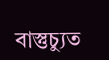বাস্তুচ্যুত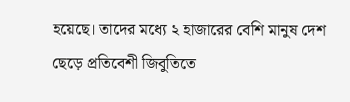হয়েছে। তাদের মধ্যে ২ হাজারের বেশি মানুষ দেশ ছেড়ে প্রতিবেশী জিবুতিতে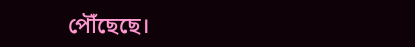পৌঁছেছে।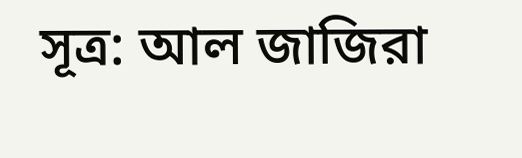সূত্র: আল জাজিরা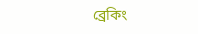ব্রেকিং